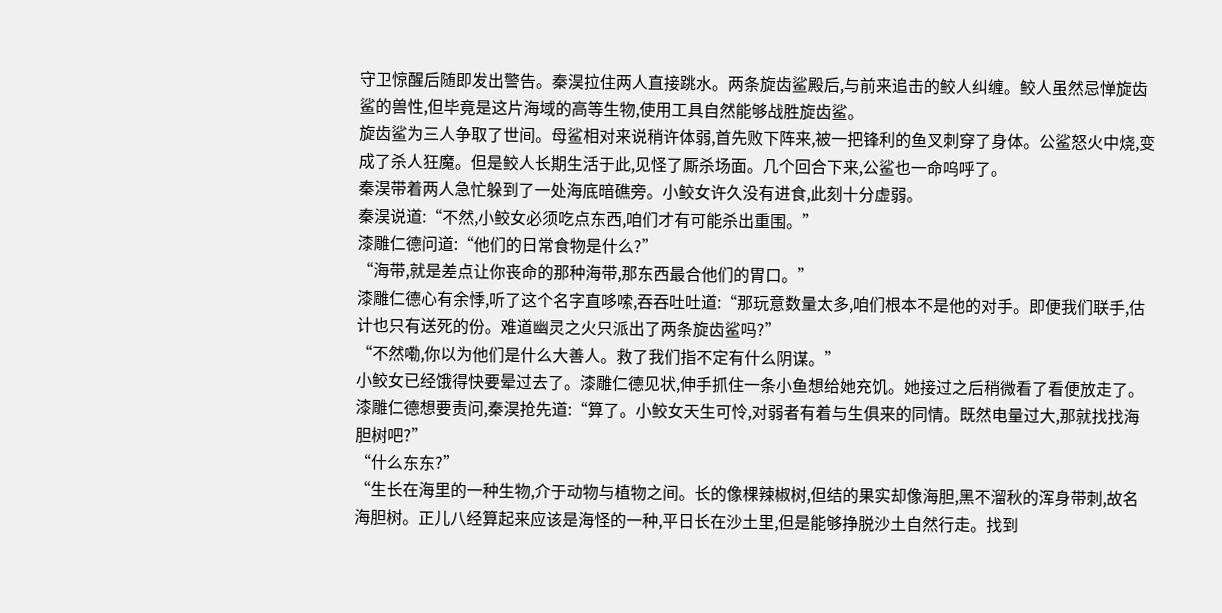守卫惊醒后随即发出警告。秦淏拉住两人直接跳水。两条旋齿鲨殿后,与前来追击的鲛人纠缠。鲛人虽然忌惮旋齿鲨的兽性,但毕竟是这片海域的高等生物,使用工具自然能够战胜旋齿鲨。
旋齿鲨为三人争取了世间。母鲨相对来说稍许体弱,首先败下阵来,被一把锋利的鱼叉刺穿了身体。公鲨怒火中烧,变成了杀人狂魔。但是鲛人长期生活于此,见怪了厮杀场面。几个回合下来,公鲨也一命呜呼了。
秦淏带着两人急忙躲到了一处海底暗礁旁。小鲛女许久没有进食,此刻十分虚弱。
秦淏说道:“不然,小鲛女必须吃点东西,咱们才有可能杀出重围。”
漆雕仁德问道:“他们的日常食物是什么?”
“海带,就是差点让你丧命的那种海带,那东西最合他们的胃口。”
漆雕仁德心有余悸,听了这个名字直哆嗦,吞吞吐吐道:“那玩意数量太多,咱们根本不是他的对手。即便我们联手,估计也只有送死的份。难道幽灵之火只派出了两条旋齿鲨吗?”
“不然嘞,你以为他们是什么大善人。救了我们指不定有什么阴谋。”
小鲛女已经饿得快要晕过去了。漆雕仁德见状,伸手抓住一条小鱼想给她充饥。她接过之后稍微看了看便放走了。
漆雕仁德想要责问,秦淏抢先道:“算了。小鲛女天生可怜,对弱者有着与生俱来的同情。既然电量过大,那就找找海胆树吧?”
“什么东东?”
“生长在海里的一种生物,介于动物与植物之间。长的像棵辣椒树,但结的果实却像海胆,黑不溜秋的浑身带刺,故名海胆树。正儿八经算起来应该是海怪的一种,平日长在沙土里,但是能够挣脱沙土自然行走。找到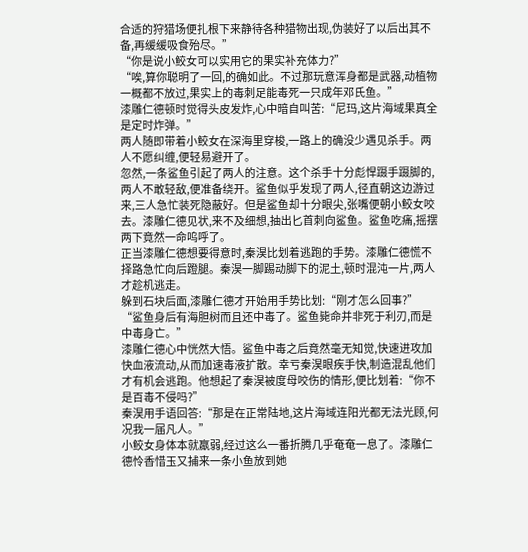合适的狩猎场便扎根下来静待各种猎物出现,伪装好了以后出其不备,再缓缓吸食殆尽。”
“你是说小鲛女可以实用它的果实补充体力?”
“唉,算你聪明了一回,的确如此。不过那玩意浑身都是武器,动植物一概都不放过,果实上的毒刺足能毒死一只成年邓氏鱼。”
漆雕仁德顿时觉得头皮发炸,心中暗自叫苦:“尼玛,这片海域果真全是定时炸弹。”
两人随即带着小鲛女在深海里穿梭,一路上的确没少遇见杀手。两人不愿纠缠,便轻易避开了。
忽然,一条鲨鱼引起了两人的注意。这个杀手十分彪悍蹑手蹑脚的,两人不敢轻敌,便准备绕开。鲨鱼似乎发现了两人,径直朝这边游过来,三人急忙装死隐蔽好。但是鲨鱼却十分眼尖,张嘴便朝小鲛女咬去。漆雕仁德见状,来不及细想,抽出匕首刺向鲨鱼。鲨鱼吃痛,摇摆两下竟然一命呜呼了。
正当漆雕仁德想要得意时,秦淏比划着逃跑的手势。漆雕仁德慌不择路急忙向后蹬腿。秦淏一脚踢动脚下的泥土,顿时混沌一片,两人才趁机逃走。
躲到石块后面,漆雕仁德才开始用手势比划:“刚才怎么回事?”
“鲨鱼身后有海胆树而且还中毒了。鲨鱼毙命并非死于利刃,而是中毒身亡。”
漆雕仁德心中恍然大悟。鲨鱼中毒之后竟然毫无知觉,快速进攻加快血液流动,从而加速毒液扩散。幸亏秦淏眼疾手快,制造混乱他们才有机会逃跑。他想起了秦淏被度母咬伤的情形,便比划着:“你不是百毒不侵吗?”
秦淏用手语回答:“那是在正常陆地,这片海域连阳光都无法光顾,何况我一届凡人。”
小鲛女身体本就羸弱,经过这么一番折腾几乎奄奄一息了。漆雕仁德怜香惜玉又捕来一条小鱼放到她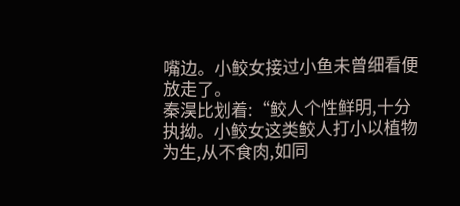嘴边。小鲛女接过小鱼未曾细看便放走了。
秦淏比划着:“鲛人个性鲜明,十分执拗。小鲛女这类鲛人打小以植物为生,从不食肉,如同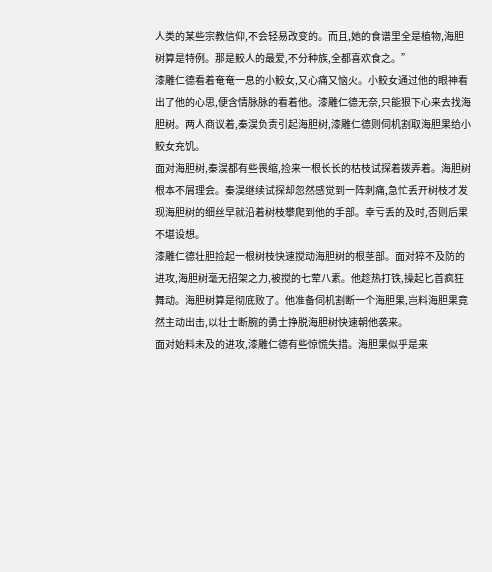人类的某些宗教信仰,不会轻易改变的。而且,她的食谱里全是植物,海胆树算是特例。那是鲛人的最爱,不分种族,全都喜欢食之。”
漆雕仁德看着奄奄一息的小鲛女,又心痛又恼火。小鲛女通过他的眼神看出了他的心思,便含情脉脉的看着他。漆雕仁德无奈,只能狠下心来去找海胆树。两人商议着,秦淏负责引起海胆树,漆雕仁德则伺机割取海胆果给小鲛女充饥。
面对海胆树,秦淏都有些畏缩,捡来一根长长的枯枝试探着拨弄着。海胆树根本不屑理会。秦淏继续试探却忽然感觉到一阵刺痛,急忙丢开树枝才发现海胆树的细丝早就沿着树枝攀爬到他的手部。幸亏丢的及时,否则后果不堪设想。
漆雕仁德壮胆捡起一根树枝快速搅动海胆树的根茎部。面对猝不及防的进攻,海胆树毫无招架之力,被搅的七荤八素。他趁热打铁,操起匕首疯狂舞动。海胆树算是彻底败了。他准备伺机割断一个海胆果,岂料海胆果竟然主动出击,以壮士断腕的勇士挣脱海胆树快速朝他袭来。
面对始料未及的进攻,漆雕仁德有些惊慌失措。海胆果似乎是来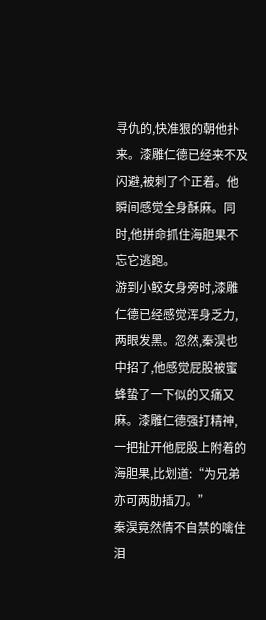寻仇的,快准狠的朝他扑来。漆雕仁德已经来不及闪避,被刺了个正着。他瞬间感觉全身酥麻。同时,他拼命抓住海胆果不忘它逃跑。
游到小鲛女身旁时,漆雕仁德已经感觉浑身乏力,两眼发黑。忽然,秦淏也中招了,他感觉屁股被蜜蜂蛰了一下似的又痛又麻。漆雕仁德强打精神,一把扯开他屁股上附着的海胆果,比划道:“为兄弟亦可两肋插刀。”
秦淏竟然情不自禁的噙住泪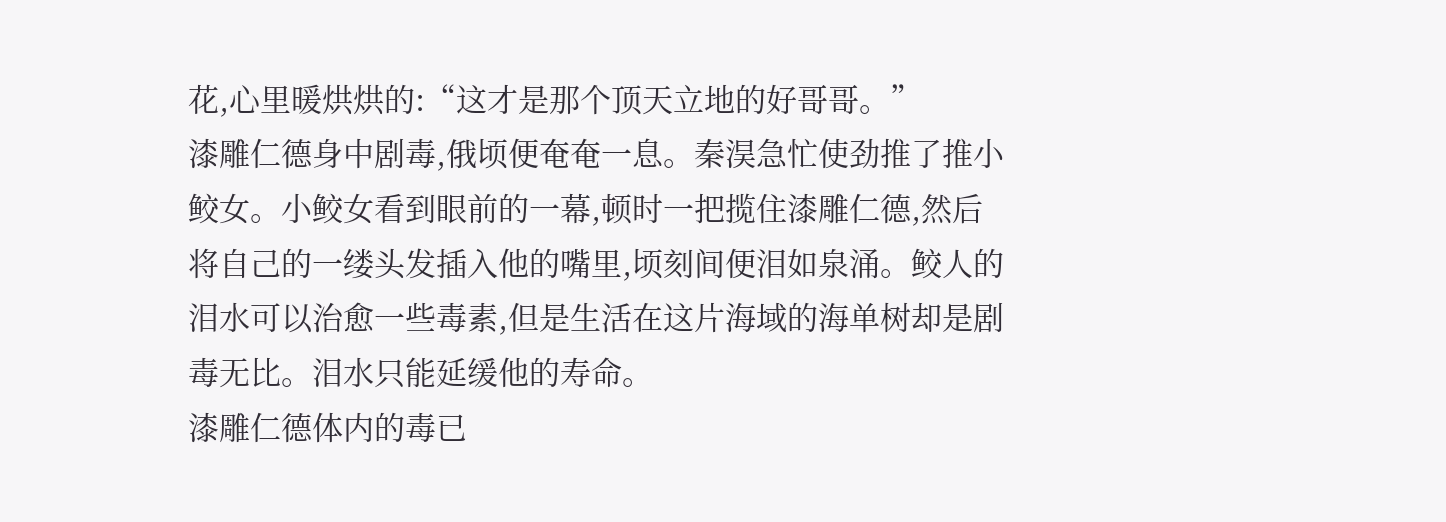花,心里暖烘烘的:“这才是那个顶天立地的好哥哥。”
漆雕仁德身中剧毒,俄顷便奄奄一息。秦淏急忙使劲推了推小鲛女。小鲛女看到眼前的一幕,顿时一把揽住漆雕仁德,然后将自己的一缕头发插入他的嘴里,顷刻间便泪如泉涌。鲛人的泪水可以治愈一些毒素,但是生活在这片海域的海单树却是剧毒无比。泪水只能延缓他的寿命。
漆雕仁德体内的毒已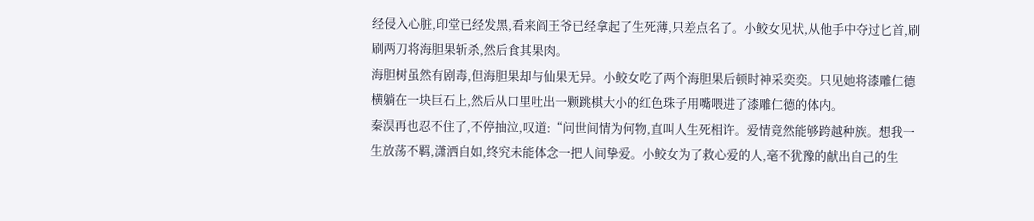经侵入心脏,印堂已经发黑,看来阎王爷已经拿起了生死薄,只差点名了。小鲛女见状,从他手中夺过匕首,刷刷两刀将海胆果斩杀,然后食其果肉。
海胆树虽然有剧毒,但海胆果却与仙果无异。小鲛女吃了两个海胆果后顿时神采奕奕。只见她将漆雕仁德横躺在一块巨石上,然后从口里吐出一颗跳棋大小的红色珠子用嘴喂进了漆雕仁德的体内。
秦淏再也忍不住了,不停抽泣,叹道:“问世间情为何物,直叫人生死相许。爱情竟然能够跨越种族。想我一生放荡不羁,潇洒自如,终究未能体念一把人间挚爱。小鲛女为了救心爱的人,毫不犹豫的献出自己的生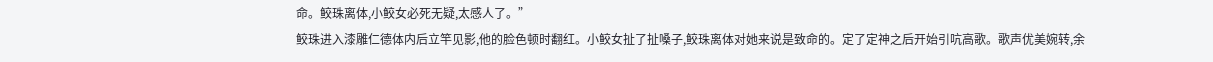命。鲛珠离体,小鲛女必死无疑,太感人了。”
鲛珠进入漆雕仁德体内后立竿见影,他的脸色顿时翻红。小鲛女扯了扯嗓子,鲛珠离体对她来说是致命的。定了定神之后开始引吭高歌。歌声优美婉转,余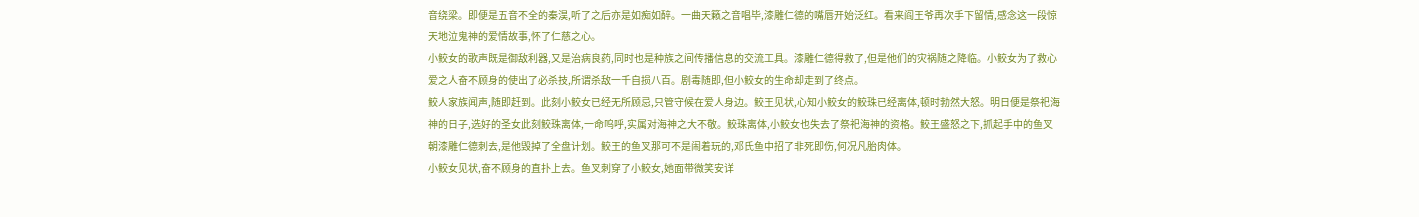音绕梁。即便是五音不全的秦淏,听了之后亦是如痴如醉。一曲天籁之音唱毕,漆雕仁德的嘴唇开始泛红。看来阎王爷再次手下留情,感念这一段惊天地泣鬼神的爱情故事,怀了仁慈之心。
小鲛女的歌声既是御敌利器,又是治病良药,同时也是种族之间传播信息的交流工具。漆雕仁德得救了,但是他们的灾祸随之降临。小鲛女为了救心爱之人奋不顾身的使出了必杀技,所谓杀敌一千自损八百。剧毒随即,但小鲛女的生命却走到了终点。
鲛人家族闻声,随即赶到。此刻小鲛女已经无所顾忌,只管守候在爱人身边。鲛王见状,心知小鲛女的鲛珠已经离体,顿时勃然大怒。明日便是祭祀海神的日子,选好的圣女此刻鲛珠离体,一命呜呼,实属对海神之大不敬。鲛珠离体,小鲛女也失去了祭祀海神的资格。鲛王盛怒之下,抓起手中的鱼叉朝漆雕仁德刺去,是他毁掉了全盘计划。鲛王的鱼叉那可不是闹着玩的,邓氏鱼中招了非死即伤,何况凡胎肉体。
小鲛女见状,奋不顾身的直扑上去。鱼叉刺穿了小鲛女,她面带微笑安详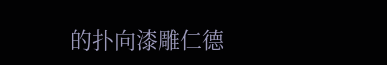的扑向漆雕仁德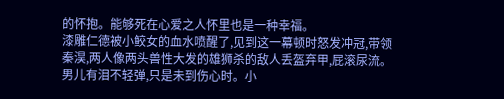的怀抱。能够死在心爱之人怀里也是一种幸福。
漆雕仁德被小鲛女的血水喷醒了,见到这一幕顿时怒发冲冠,带领秦淏,两人像两头兽性大发的雄狮杀的敌人丢盔弃甲,屁滚尿流。
男儿有泪不轻弹,只是未到伤心时。小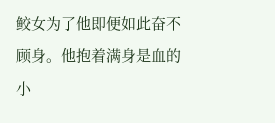鲛女为了他即便如此奋不顾身。他抱着满身是血的小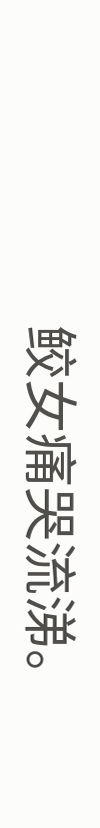鲛女痛哭流涕。